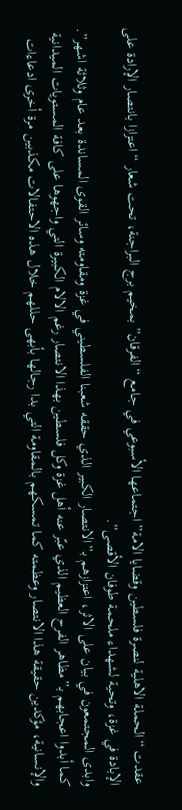عقدت “الحملة الاهلية لنصرة فلسطين وقضايا الامة” اجتماعها الأسبوعي في جامع “الفرقان” بمخيم برج البراجنة، تحت شعار “اعتزازا بانتصار الإرادة على الإبادة في غزة، وتحية لشهداء ملحمة طوفان الأقصى”.
وابدى المجتمعون في بيان على الاثر، اعتزازهم بـ”الانتصار الكبير الذي حققه شعبنا الفلسطيني في غزة ومقاومته وسائر القوى المساندة بعد عام وثلاثة اشهر”. كما أبدوا اعجابهم بـ”مظاهر الفرح العظيم الذي عبّر عنه أهل غزة وكل فلسطين بهذا الانتصار رغم الالام الكبيرة التي واجهوها على كافة المستويات الميدانية والإنسانية، مؤكدين حقيقة هذا الانتصار وعظمته كما تمسكهم بالمقاومة التي بدا رجالها بأبهى حللهم خلال هذه الاحتفالات مكذبين مرة أخرى ادعاءات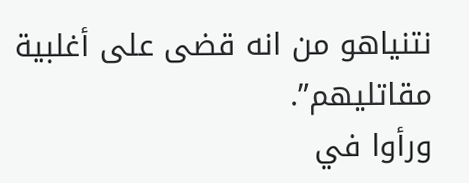نتنياهو من انه قضى على أغلبية مقاتليهم”.
ورأوا في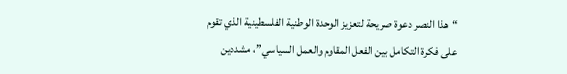“هذا النصر دعوة صريحة لتعزيز الوحدة الوطنية الفلسطينية الذي تقوم على فكرة التكامل بين الفعل المقاوم والعمل السياسي”، مشددين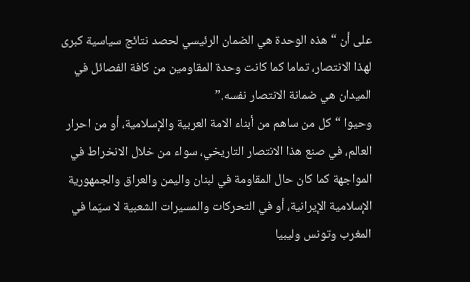على أن “هذه الوحدة هي الضمان الرئيسي لحصد نتائج سياسية كبرى لهذا الانتصار، تماما كما كانت وحدة المقاومين من كافة الفصائل في الميدان هي ضمانة الانتصار نفسه.”
وحيوا “كل من ساهم من أبناء الامة العربية والإسلامية، أو من احرار العالم، في صنع هذا الانتصار التاريخي، سواء من خلال الانخراط في المواجهة كما كان حال المقاومة في لبنان واليمن والعراق والجمهورية الإسلامية الإيرانية، أو في التحركات والمسيرات الشعبية لا سيّما في المغرب وتونس وليبيا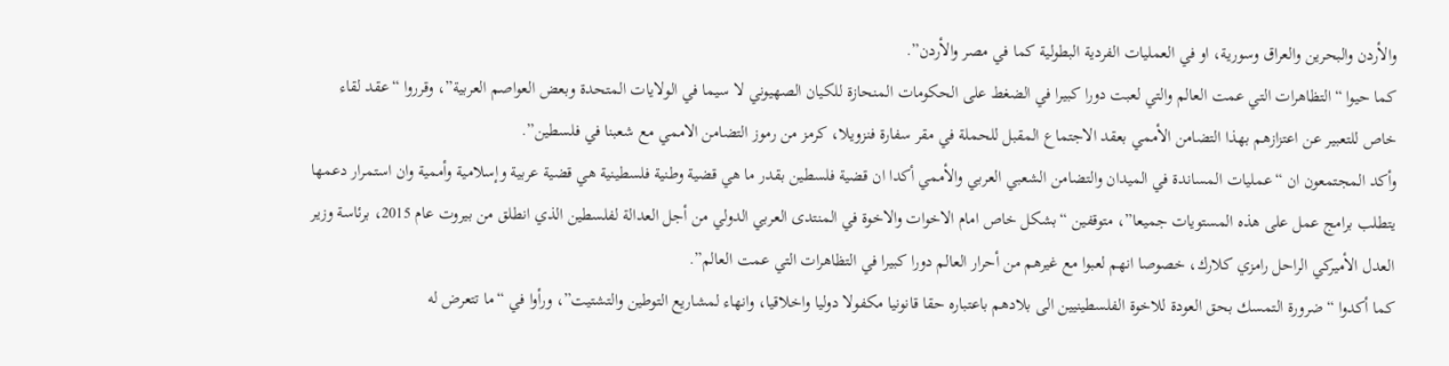والأردن والبحرين والعراق وسورية، او في العمليات الفردية البطولية كما في مصر والأردن”.
كما حيوا “التظاهرات التي عمت العالم والتي لعبت دورا كبيرا في الضغط على الحكومات المنحازة للكيان الصهيوني لا سيما في الولايات المتحدة وبعض العواصم العربية”، وقرروا “عقد لقاء خاص للتعبير عن اعتزازهم بهذا التضامن الأممي بعقد الاجتماع المقبل للحملة في مقر سفارة فنزويلا، كرمز من رموز التضامن الاممي مع شعبنا في فلسطين”.
وأكد المجتمعون ان “عمليات المساندة في الميدان والتضامن الشعبي العربي والأممي أكدا ان قضية فلسطين بقدر ما هي قضية وطنية فلسطينية هي قضية عربية وإسلامية وأممية وان استمرار دعمها يتطلب برامج عمل على هذه المستويات جميعا”، متوقفين “بشكل خاص امام الاخوات والاخوة في المنتدى العربي الدولي من أجل العدالة لفلسطين الذي انطلق من بيروت عام 2015، برئاسة وزير العدل الأميركي الراحل رامزي كلارك، خصوصا انهم لعبوا مع غيرهم من أحرار العالم دورا كبيرا في التظاهرات التي عمت العالم”.
كما أكدوا “ضرورة التمسك بحق العودة للاخوة الفلسطينيين الى بلادهم باعتباره حقا قانونيا مكفولا دوليا واخلاقيا، وانهاء لمشاريع التوطين والتشتيت”، ورأوا في “ما تتعرض له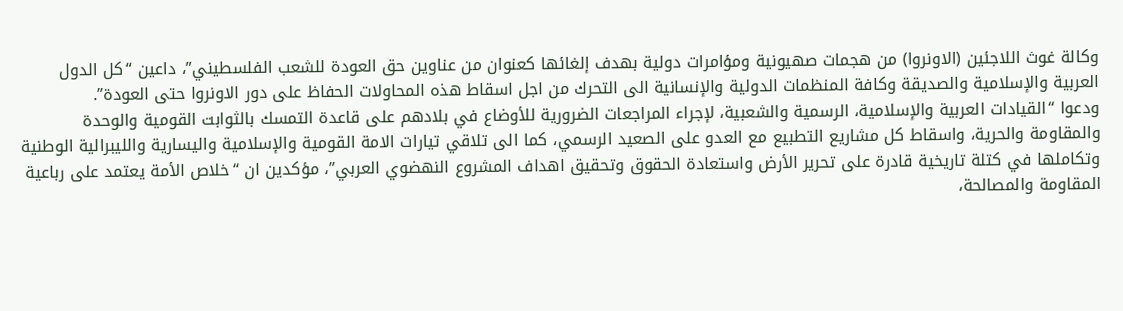وكالة غوث اللاجئين (الاونروا) من هجمات صهيونية ومؤامرات دولية بهدف إلغائها كعنوان من عناوين حق العودة للشعب الفلسطيني”، داعين “كل الدول العربية والإسلامية والصديقة وكافة المنظمات الدولية والإنسانية الى التحرك من اجل اسقاط هذه المحاولات الحفاظ على دور الاونروا حتى العودة”.
ودعوا “القيادات العربية والإسلامية، الرسمية والشعبية، لإجراء المراجعات الضرورية للأوضاع في بلادهم على قاعدة التمسك بالثوابت القومية والوحدة والمقاومة والحرية، واسقاط كل مشاريع التطبيع مع العدو على الصعيد الرسمي، كما الى تلاقي تيارات الامة القومية والإسلامية واليسارية والليبرالية الوطنية وتكاملها في كتلة تاريخية قادرة على تحرير الأرض واستعادة الحقوق وتحقيق اهداف المشروع النهضوي العربي”، مؤكدين ان “خلاص الأمة يعتمد على رباعية المقاومة والمصالحة،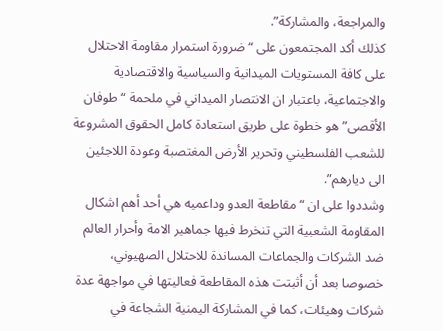والمراجعة، والمشاركة”.
كذلك أكد المجتمعون على “ضرورة استمرار مقاومة الاحتلال على كافة المستويات الميدانية والسياسية والاقتصادية والاجتماعية، باعتبار ان الانتصار الميداني في ملحمة “طوفان الأقصى” هو خطوة على طريق استعادة كامل الحقوق المشروعة للشعب الفلسطيني وتحرير الأرض المغتصبة وعودة اللاجئين الى ديارهم”.
وشددوا على ان “مقاطعة العدو وداعميه هي أحد أهم اشكال المقاومة الشعبية التي تنخرط فيها جماهير الامة وأحرار العالم ضد الشركات والجماعات المساندة للاحتلال الصهيوني، خصوصا بعد أن أثبتت هذه المقاطعة فعاليتها في مواجهة عدة شركات وهيئات، كما في المشاركة اليمنية الشجاعة في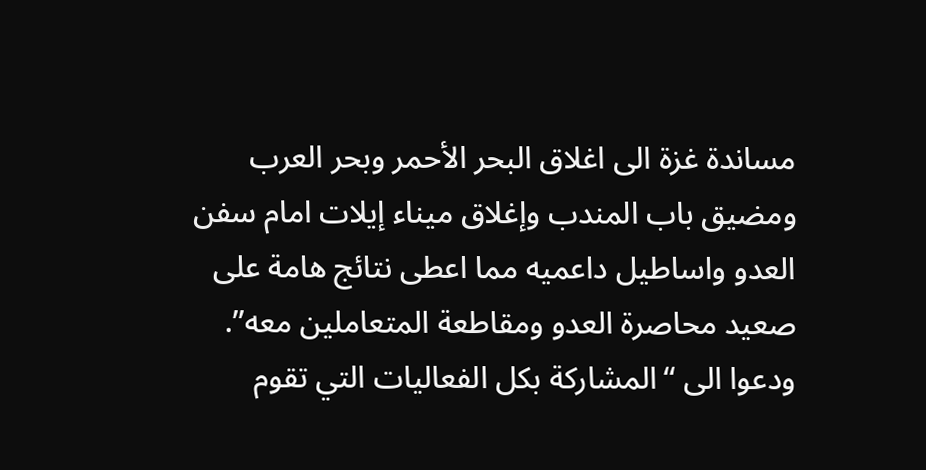مساندة غزة الى اغلاق البحر الأحمر وبحر العرب ومضيق باب المندب وإغلاق ميناء إيلات امام سفن العدو واساطيل داعميه مما اعطى نتائج هامة على صعيد محاصرة العدو ومقاطعة المتعاملين معه”.
ودعوا الى “المشاركة بكل الفعاليات التي تقوم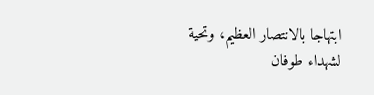ابتهاجا بالانتصار العظيم، وتحية لشهداء طوفان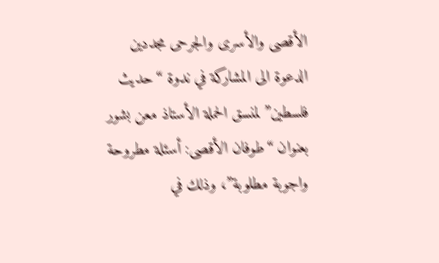الأقصى والأسرى والجرحى مجددين الدعوة الى المشاركة في ندوة “حديث فلسطين” لمنسق الحملة الأستاذ معن بشور بعنوان “طوفان الأقصى: أسئلة مطروحة واجوبة مطلوبة”، وذلك في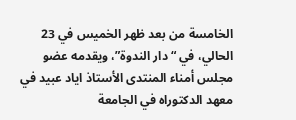الخامسة من بعد ظهر الخميس في 23 الحالي، في “دار الندوة”، ويقدمه عضو مجلس أمناء المنتدى الأستاذ اياد عبيد في معهد الدكتوراه في الجامعة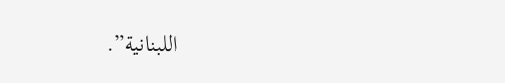اللبنانية”.